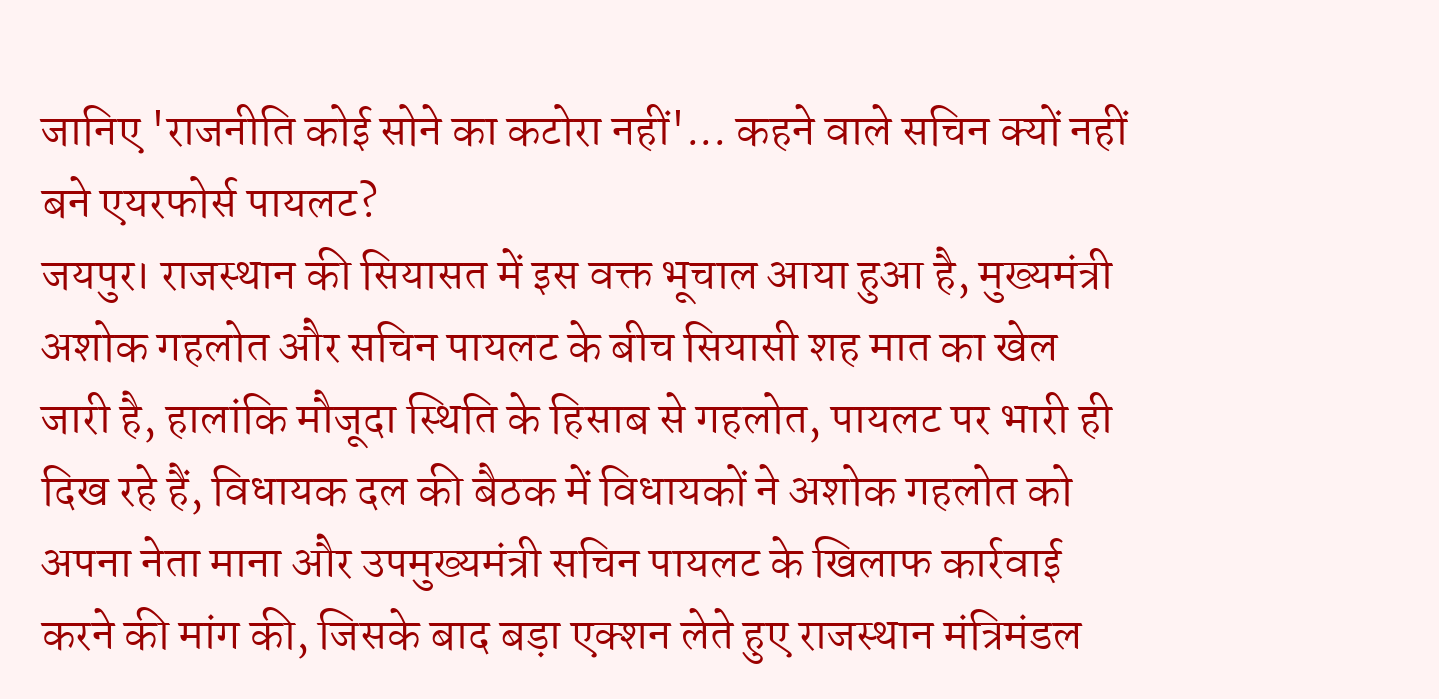जानिए 'राजनीति कोई सोने का कटोरा नहीं'... कहने वाले सचिन क्यों नहीं बने एयरफोर्स पायलट?
जयपुर। राजस्थान की सियासत में इस वक्त भूचाल आया हुआ है, मुख्यमंत्री अशोक गहलोत और सचिन पायलट के बीच सियासी शह मात का खेल जारी है, हालांकि मौजूदा स्थिति के हिसाब से गहलोत, पायलट पर भारी ही दिख रहे हैं, विधायक दल की बैठक में विधायकों ने अशोक गहलोत को अपना नेता माना और उपमुख्यमंत्री सचिन पायलट के खिलाफ कार्रवाई करने की मांग की, जिसके बाद बड़ा एक्शन लेते हुए राजस्थान मंत्रिमंडल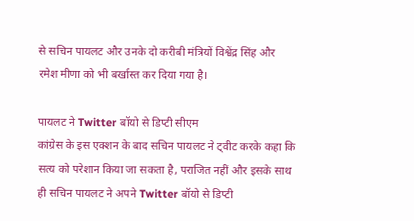से सचिन पायलट और उनके दो करीबी मंत्रियों विश्वेंद्र सिंह और रमेश मीणा को भी बर्खास्त कर दिया गया है।

पायलट ने Twitter बॉयो से डिप्टी सीएम
कांग्रेस के इस एक्शन के बाद सचिन पायलट ने ट्वीट करके कहा कि सत्य को परेशान किया जा सकता है, पराजित नहीं और इसके साथ ही सचिन पायलट ने अपने Twitter बॉयो से डिप्टी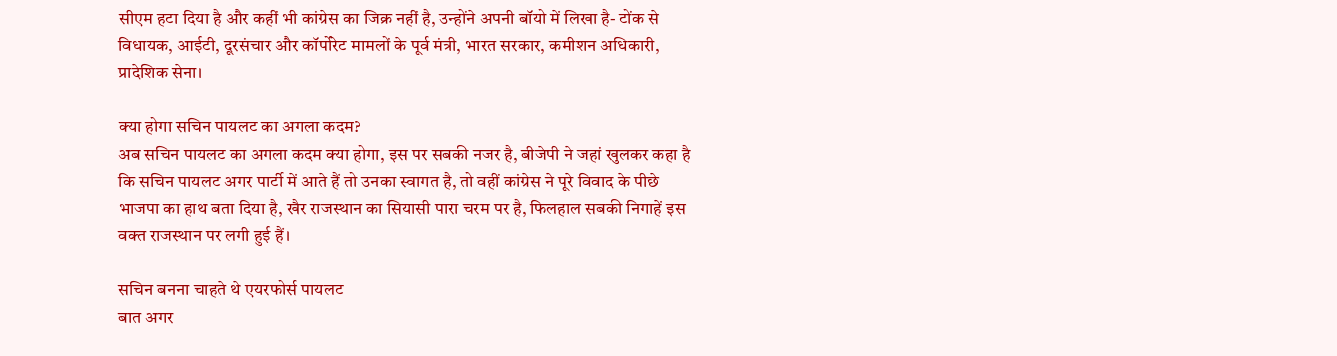सीएम हटा दिया है और कहीं भी कांग्रेस का जिक्र नहीं है, उन्होंने अपनी बॉयो में लिखा है- टोंक से विधायक, आईटी, दूरसंचार और कॉर्पोरेट मामलों के पूर्व मंत्री, भारत सरकार, कमीशन अधिकारी, प्रादेशिक सेना।

क्या होगा सचिन पायलट का अगला कदम?
अब सचिन पायलट का अगला कदम क्या होगा, इस पर सबकी नजर है, बीजेपी ने जहां खुलकर कहा है कि सचिन पायलट अगर पार्टी में आते हैं तो उनका स्वागत है, तो वहीं कांग्रेस ने पूरे विवाद के पीछे भाजपा का हाथ बता दिया है, खैर राजस्थान का सियासी पारा चरम पर है, फिलहाल सबकी निगाहें इस वक्त राजस्थान पर लगी हुई हैं।

सचिन बनना चाहते थे एयरफोर्स पायलट
बात अगर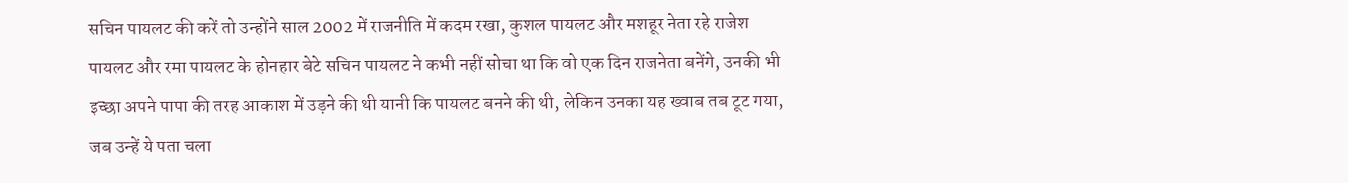सचिन पायलट की करें तो उन्होंने साल 2002 में राजनीति में कदम रखा, कुशल पायलट और मशहूर नेता रहे राजेश पायलट और रमा पायलट के होनहार बेटे सचिन पायलट ने कभी नहीं सोचा था कि वो एक दिन राजनेता बनेंगे, उनकी भी इच्छा अपने पापा की तरह आकाश में उड़ने की थी यानी कि पायलट बनने की थी, लेकिन उनका यह ख्वाब तब टूट गया, जब उन्हें ये पता चला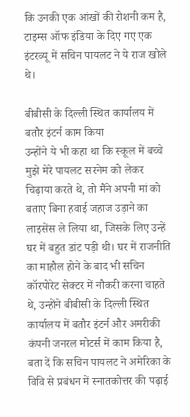कि उनकी एक आंखों की रोशनी कम है, टाइम्स ऑफ इंडिया के दिए गए एक इंटरव्यू में सचिन पायलट ने ये राज खोले थे।

बीबीसी के दिल्ली स्थित कार्यालय में बतौर इंटर्न काम किया
उन्होंने ये भी कहा था कि स्कूल में बच्चे मुझे मेरे पायलट सरनेम को लेकर चिढ़ाया करते थे, तो मैंने अपनी मां को बताए बिना हवाई जहाज उड़ाने का लाइसेंस ले लिया था, जिसके लिए उन्हें घर में बहुत डांट पड़ी थी। घर में राजनीति का माहौल होने के बाद भी सचिन कॉरपोरेट सेक्टर में नौकरी करना चाहते थे, उन्होंने बीबीसी के दिल्ली स्थित कार्यालय में बतौर इंटर्न और अमरीकी कंपनी जनरल मोटर्स में काम किया है, बता दें कि सचिन पायलट ने अमेरिका के विवि से प्रबंधन में स्नातकोत्तर की पढ़ाई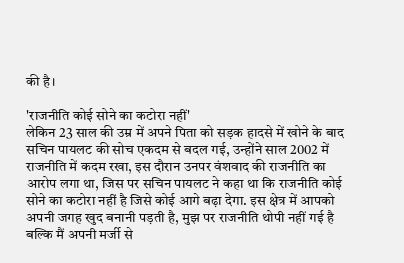की है।

'राजनीति कोई सोने का कटोरा नहीं'
लेकिन 23 साल की उम्र में अपने पिता को सड़क हादसे में खोने के बाद सचिन पायलट की सोच एकदम से बदल गई, उन्होंने साल 2002 में राजनीति में कदम रखा, इस दौरान उनपर वंशवाद की राजनीति का आरोप लगा था, जिस पर सचिन पायलट ने कहा था कि राजनीति कोई सोने का कटोरा नहीं है जिसे कोई आगे बढ़ा देगा. इस क्षेत्र में आपको अपनी जगह खुद बनानी पड़ती है, मुझ पर राजनीति थोपी नहीं गई है बल्कि मैं अपनी मर्जी से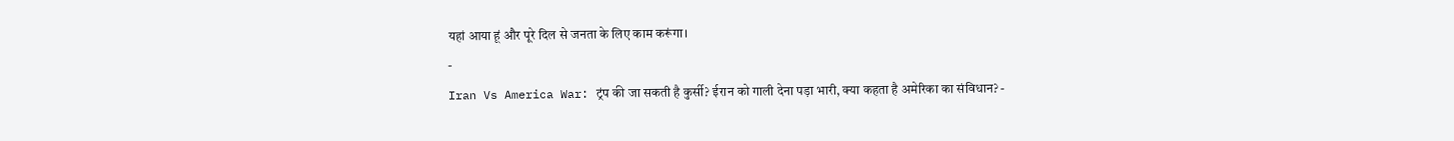यहां आया हूं और पूरे दिल से जनता के लिए काम करूंगा।
-
Iran Vs America War: ट्रंप की जा सकती है कुर्सी? ईरान को गाली देना पड़ा भारी, क्या कहता है अमेरिका का संविधान? -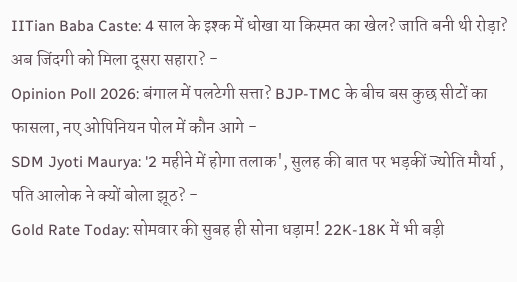IITian Baba Caste: 4 साल के इश्क में धोखा या किस्मत का खेल? जाति बनी थी रोड़ा? अब जिंदगी को मिला दूसरा सहारा? -
Opinion Poll 2026: बंगाल में पलटेगी सत्ता? BJP-TMC के बीच बस कुछ सीटों का फासला, नए ओपिनियन पोल में कौन आगे -
SDM Jyoti Maurya: '2 महीने में होगा तलाक', सुलह की बात पर भड़कीं ज्योति मौर्या , पति आलोक ने क्यों बोला झूठ? -
Gold Rate Today: सोमवार की सुबह ही सोना धड़ाम! 22K-18K में भी बड़ी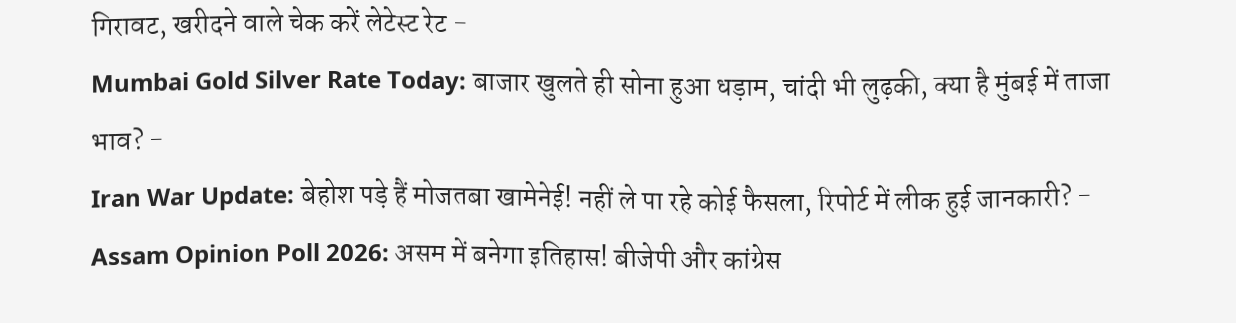गिरावट, खरीदने वाले चेक करें लेटेस्ट रेट -
Mumbai Gold Silver Rate Today: बाजार खुलते ही सोना हुआ धड़ाम, चांदी भी लुढ़की, क्या है मुंबई में ताजा भाव? -
Iran War Update: बेहोश पड़े हैं मोजतबा खामेनेई! नहीं ले पा रहे कोई फैसला, रिपोर्ट में लीक हुई जानकारी? -
Assam Opinion Poll 2026: असम में बनेगा इतिहास! बीजेपी और कांग्रेस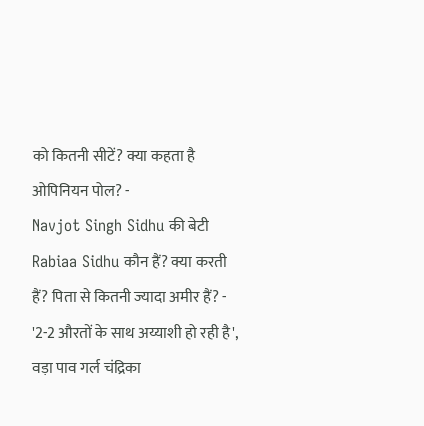को कितनी सीटें? क्या कहता है ओपिनियन पोल? -
Navjot Singh Sidhu की बेटी Rabiaa Sidhu कौन हैं? क्या करती हैं? पिता से कितनी ज्यादा अमीर हैं? -
'2-2 औरतों के साथ अय्याशी हो रही है', वड़ा पाव गर्ल चंद्रिका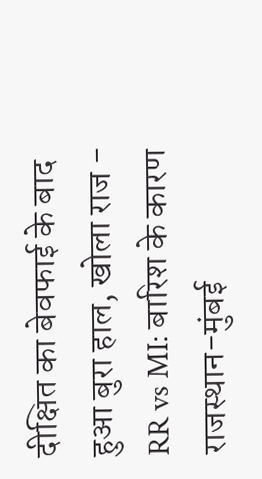दीक्षित का बेवफाई के बाद हुआ बुरा हाल, खोला राज -
RR vs MI: बारिश के कारण राजस्थान-मुंबई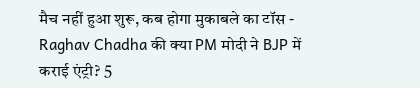मैच नहीं हुआ शुरू, कब होगा मुकाबले का टॉस -
Raghav Chadha की क्या PM मोदी ने BJP में कराई एंट्री? 5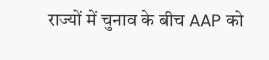राज्यों में चुनाव के बीच AAP को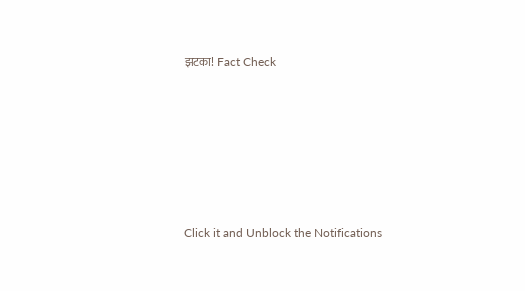झटका! Fact Check












Click it and Unblock the Notifications